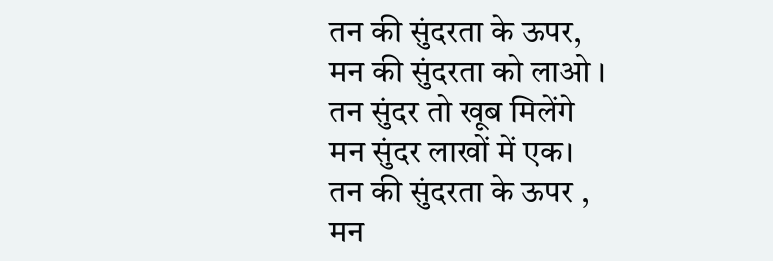तन की सुंदरता के ऊपर,
मन की सुंदरता को लाओ ।
तन सुंदर तो खूब मिलेंगे
मन सुंदर लाखों में एक।
तन की सुंदरता के ऊपर ,
मन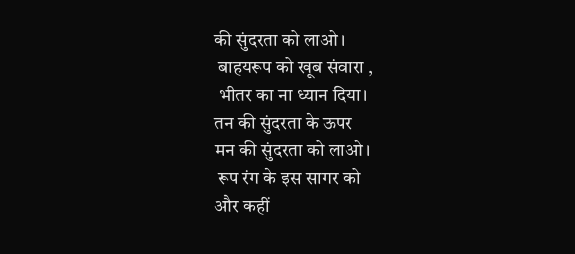की सुंदरता को लाओ।
 बाहयरूप को खूब संवारा ,
 भीतर का ना ध्यान दिया।
तन की सुंदरता के ऊपर
मन की सुंदरता को लाओ।
 रूप रंग के इस सागर को
और कहीं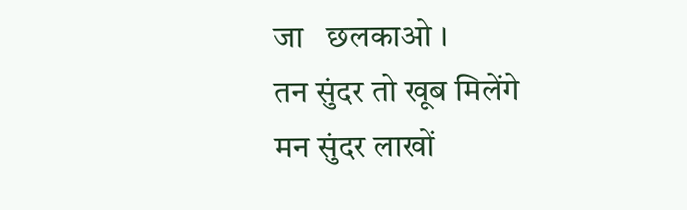जा   छलकाओ ।
तन सुंदर तो खूब मिलेंगे
मन सुंदर लाखों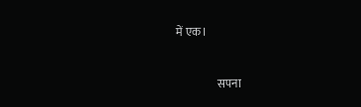में एक।


                  सपना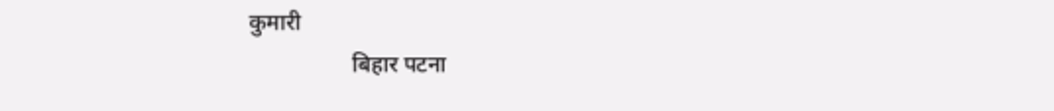कुमारी
                  बिहार पटना